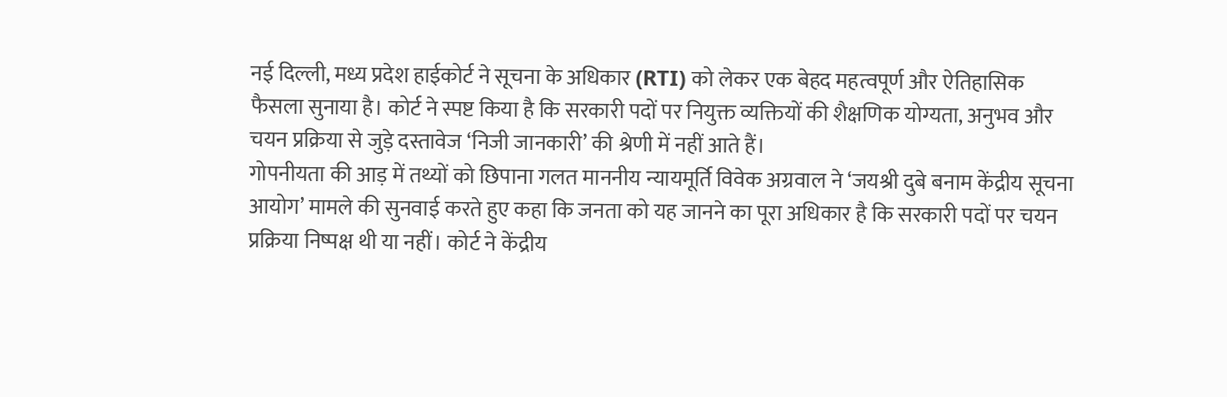नई दिल्ली, मध्य प्रदेश हाईकोर्ट ने सूचना के अधिकार (RTI) को लेकर एक बेहद महत्वपूर्ण और ऐतिहासिक फैसला सुनाया है। कोर्ट ने स्पष्ट किया है कि सरकारी पदों पर नियुक्त व्यक्तियों की शैक्षणिक योग्यता, अनुभव और चयन प्रक्रिया से जुड़े दस्तावेज ‘निजी जानकारी’ की श्रेणी में नहीं आते हैं।
गोपनीयता की आड़ में तथ्यों को छिपाना गलत माननीय न्यायमूर्ति विवेक अग्रवाल ने ‘जयश्री दुबे बनाम केंद्रीय सूचना आयोग’ मामले की सुनवाई करते हुए कहा कि जनता को यह जानने का पूरा अधिकार है कि सरकारी पदों पर चयन प्रक्रिया निष्पक्ष थी या नहीं। कोर्ट ने केंद्रीय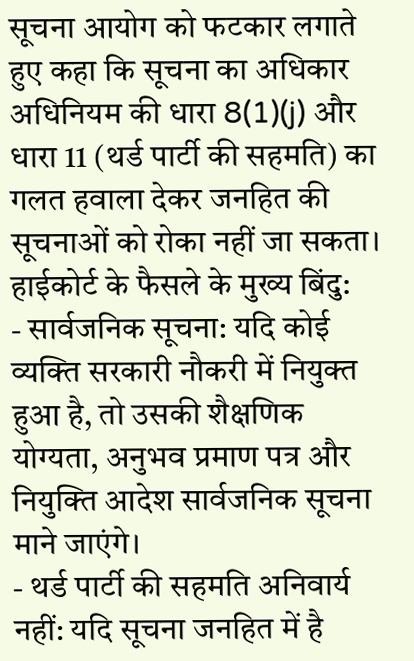सूचना आयोग को फटकार लगाते हुए कहा कि सूचना का अधिकार अधिनियम की धारा 8(1)(j) और धारा 11 (थर्ड पार्टी की सहमति) का गलत हवाला देकर जनहित की सूचनाओं को रोका नहीं जा सकता।
हाईकोर्ट के फैसले के मुख्य बिंदु:
- सार्वजनिक सूचना: यदि कोई व्यक्ति सरकारी नौकरी में नियुक्त हुआ है, तो उसकी शैक्षणिक योग्यता, अनुभव प्रमाण पत्र और नियुक्ति आदेश सार्वजनिक सूचना माने जाएंगे।
- थर्ड पार्टी की सहमति अनिवार्य नहीं: यदि सूचना जनहित में है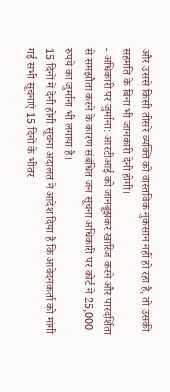और उससे किसी तीसरे व्यक्ति को वास्तविक नुकसान नहीं हो रहा है, तो उसकी सहमति के बिना भी जानकारी देनी होगी।
- अधिकारी पर जुर्माना: आरटीआई को जानबूझकर खारिज करने और पारदर्शिता से समझौता करने के कारण संबंधित जन सूचना अधिकारी पर कोर्ट ने 25,000 रुपये का जुर्माना भी लगाया है।
15 दिनों में देनी होगी सूचना अदालत ने आदेश दिया है कि आवेदनकर्ता को मांगी गई सभी सूचनाएं 15 दिनों के भीतर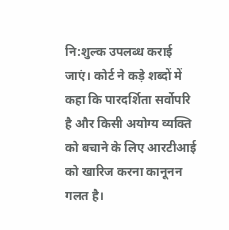नि:शुल्क उपलब्ध कराई जाएं। कोर्ट ने कड़े शब्दों में कहा कि पारदर्शिता सर्वोपरि है और किसी अयोग्य व्यक्ति को बचाने के लिए आरटीआई को खारिज करना कानूनन गलत है।